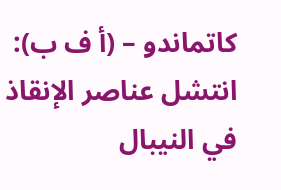كاتماندو – (أ ف ب): انتشل عناصر الإنقاذ في النيبال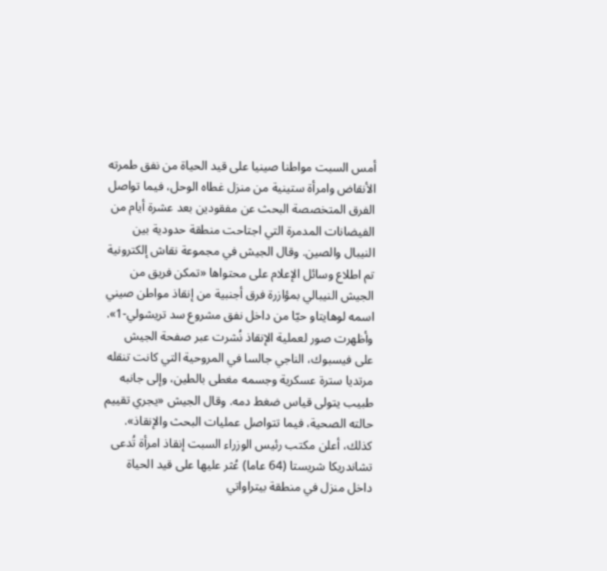أمس السبت مواطنا صينيا على قيد الحياة من نفق طمرته الأنقاض وامرأة ستينية من منزل غطاه الوحل، فيما تواصل الفرق المتخصصة البحث عن مفقودين بعد عشرة أيام من الفيضانات المدمرة التي اجتاحت منطقة حدودية بين النيبال والصين. وقال الجيش في مجموعة نقاش إلكترونية تم اطلاع وسائل الإعلام على محتواها «تمكن فريق من الجيش النيبالي بمؤازرة فرق أجنبية من إنقاذ مواطن صيني اسمه لوهايتاو حيّا من داخل نفق مشروع سد تريشولي-1».
وأظهرت صور لعملية الإنقاذ نُشرت عبر صفحة الجيش على فيسبوك، الناجي جالسا في المروحية التي كانت تنقله مرتديا سترة عسكرية وجسمه مغطى بالطين، وإلى جانبه طبيب يتولى قياس ضغط دمه. وقال الجيش «يجري تقييم حالته الصحية، فيما تتواصل عمليات البحث والإنقاذ». كذلك، أعلن مكتب رئيس الوزراء السبت إنقاذ امرأة تُدعى تشاندريكا شريستا (64 عاما) عُثر عليها على قيد الحياة داخل منزل في منطقة بيتراواتي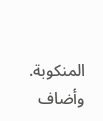المنكوبة. وأضاف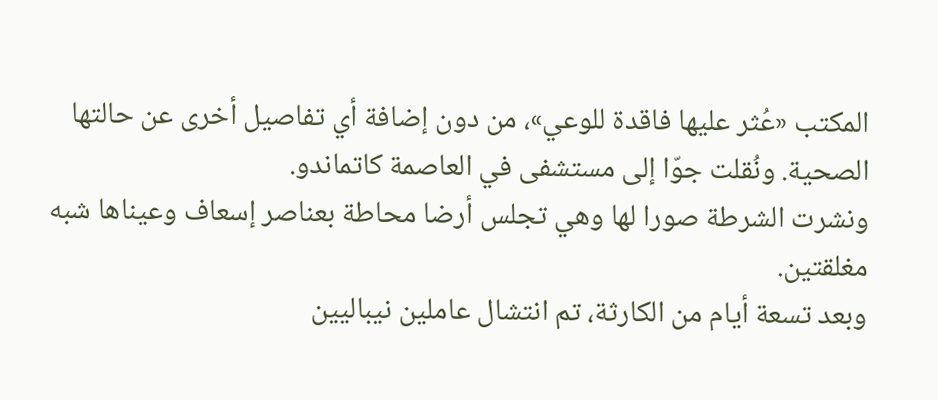المكتب «عُثر عليها فاقدة للوعي»، من دون إضافة أي تفاصيل أخرى عن حالتها الصحية. ونُقلت جوّا إلى مستشفى في العاصمة كاتماندو.
ونشرت الشرطة صورا لها وهي تجلس أرضا محاطة بعناصر إسعاف وعيناها شبه مغلقتين.
وبعد تسعة أيام من الكارثة، تم انتشال عاملين نيباليين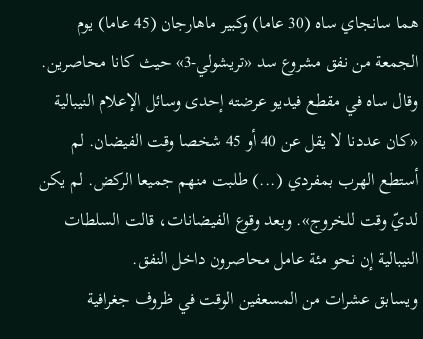هما سانجاي ساه (30 عاما) وكبير ماهارجان (45 عاما) يوم الجمعة من نفق مشروع سد «تريشولي-3» حيث كانا محاصرين. وقال ساه في مقطع فيديو عرضته إحدى وسائل الإعلام النيبالية «كان عددنا لا يقل عن 40 أو 45 شخصا وقت الفيضان. لم أستطع الهرب بمفردي (...) طلبت منهم جميعا الركض. لم يكن لديّ وقت للخروج». وبعد وقوع الفيضانات، قالت السلطات النيبالية إن نحو مئة عامل محاصرون داخل النفق.
ويسابق عشرات من المسعفين الوقت في ظروف جغرافية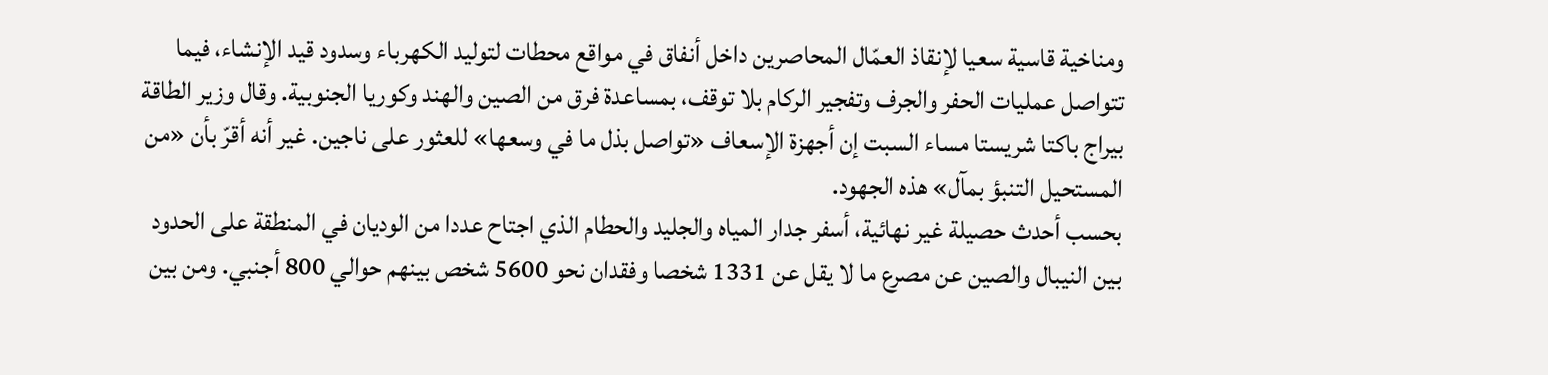ومناخية قاسية سعيا لإنقاذ العمّال المحاصرين داخل أنفاق في مواقع محطات لتوليد الكهرباء وسدود قيد الإنشاء، فيما تتواصل عمليات الحفر والجرف وتفجير الركام بلا توقف، بمساعدة فرق من الصين والهند وكوريا الجنوبية. وقال وزير الطاقة بيراج باكتا شريستا مساء السبت إن أجهزة الإسعاف «تواصل بذل ما في وسعها» للعثور على ناجين. غير أنه أقرّ بأن «من المستحيل التنبؤ بمآل» هذه الجهود.
بحسب أحدث حصيلة غير نهائية، أسفر جدار المياه والجليد والحطام الذي اجتاح عددا من الوديان في المنطقة على الحدود بين النيبال والصين عن مصرع ما لا يقل عن 1331 شخصا وفقدان نحو 5600 شخص بينهم حوالي 800 أجنبي. ومن بين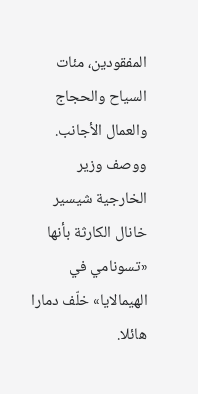المفقودين، مئات السياح والحجاج والعمال الأجانب. ووصف وزير الخارجية شيسير خانال الكارثة بأنها «تسونامي في الهيمالايا» خلّف دمارا هائلا.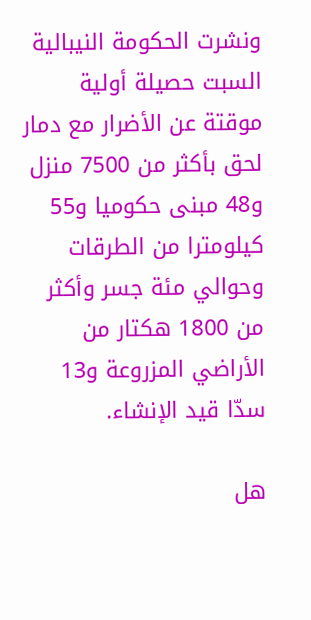ونشرت الحكومة النيبالية السبت حصيلة أولية موقتة عن الأضرار مع دمار لحق بأكثر من 7500 منزل و48 مبنى حكوميا و55 كيلومترا من الطرقات وحوالي مئة جسر وأكثر من 1800 هكتار من الأراضي المزروعة و13 سدّا قيد الإنشاء.

هل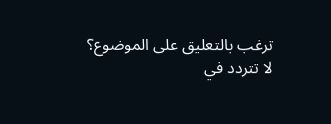ترغب بالتعليق على الموضوع؟
لا تتردد في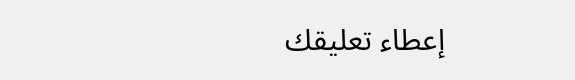إعطاء تعليقك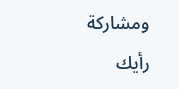ومشاركة رأيك